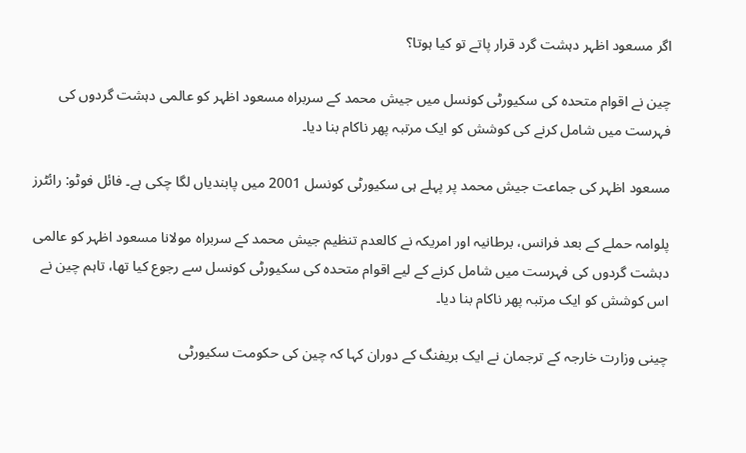اگر مسعود اظہر دہشت گرد قرار پاتے تو کیا ہوتا؟

چین نے اقوام متحدہ کی سکیورٹی کونسل میں جیش محمد کے سربراہ مسعود اظہر کو عالمی دہشت گردوں کی فہرست میں شامل کرنے کی کوشش کو ایک مرتبہ پھر ناکام بنا دیا۔

مسعود اظہر کی جماعت جیش محمد پر پہلے ہی سکیورٹی کونسل 2001 میں پابندیاں لگا چکی ہے۔ فائل فوٹو: رائٹرز

پلوامہ حملے کے بعد فرانس، برطانیہ اور امریکہ نے کالعدم تنظیم جیش محمد کے سربراہ مولانا مسعود اظہر کو عالمی دہشت گردوں کی فہرست میں شامل کرنے کے لیے اقوام متحدہ کی سکیورٹی کونسل سے رجوع کیا تھا، تاہم چین نے اس کوشش کو ایک مرتبہ پھر ناکام بنا دیا۔

چینی وزارت خارجہ کے ترجمان نے ایک بریفنگ کے دوران کہا کہ چین کی حکومت سکیورٹی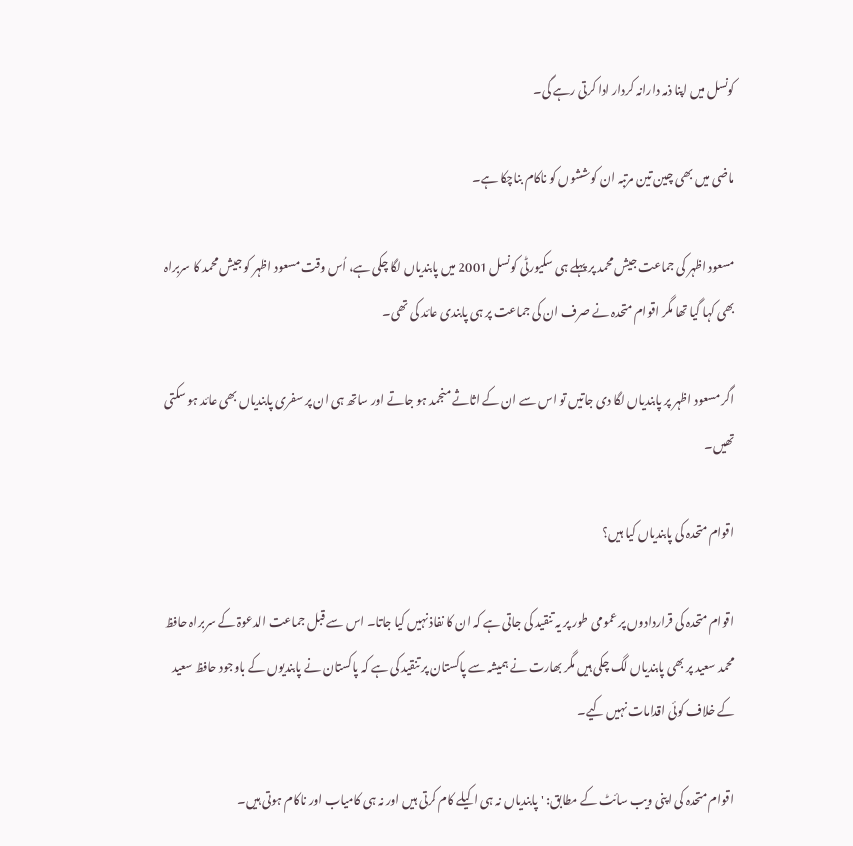کونسل میں اپنا ذمہ دارانہ کردار ادا کرتی رہے گی۔

ماضی میں بھی چین تین مرتبہ ان کوششوں کو ناکام بناچکا ہے۔

مسعود اظہر کی جماعت جیش محمد پر پہلے ہی سکیورٹی کونسل 2001 میں پابندیاں لگا چکی ہے، اُس وقت مسعود اظہر کو جیش محمد کا سربراہ بھی کہا گیا تھا مگر اقوام متحدہ نے صرف ان کی جماعت پر ہی پابندی عائد کی تھی۔

اگر مسعود اظہر پر پابندیاں لگا دی جاتیں تو اس سے ان کے اثاثے منجمد ہو جاتے اور ساتھ ہی ان پر سفری پابندیاں بھی عائد ہو سکتی تھیں۔

اقوام متحدہ کی پابندیاں کیا ہیں؟

اقوام متحدہ کی قراردادوں پر عمومی طور پر یہ تنقید کی جاتی ہے کہ ان کا نفاذ نہیں کیا جاتا۔ اس سے قبل جماعت الدعوۃ کے سربراہ حافظ محمد سعید پر بھی پابندیاں لگ چکی ہیں مگر بھارت نے ہمیشہ سے پاکستان پر تنقید کی ہے کہ پاکستان نے پابندیوں کے باوجود حافظ سعید کے خلاف کوئی اقدامات نہیں کیے۔

اقوام متحدہ کی اپنی ویب سائٹ کے مطابق: 'پابندیاں نہ ہی اکیلے کام کرتی ہیں اور نہ ہی کامیاب اور ناکام ہوتی ہیں۔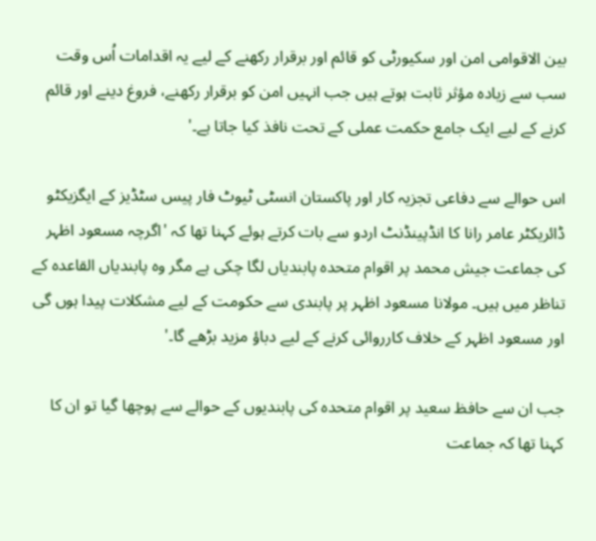بین الاقوامی امن اور سکیورٹی کو قائم اور برقرار رکھنے کے لیے یہ اقدامات اُس وقت سب سے زیادہ مؤثر ثابت ہوتے ہیں جب انہیں امن کو برقرار رکھنے، فروغ دینے اور قائم کرنے کے لیے ایک جامع حکمت عملی کے تحت نافذ کیا جاتا ہے۔'

اس حوالے سے دفاعی تجزیہ کار اور پاکستان انسٹی ٹیوٹ فار پیس سٹڈیز کے ایگزیکٹو ڈائریکٹر عامر رانا کا انڈپینڈنٹ اردو سے بات کرتے ہوئے کہنا تھا کہ 'اگرچہ مسعود اظہر کی جماعت جیش محمد پر اقوام متحدہ پابندیاں لگا چکی ہے مگر وہ پابندیاں القاعدہ کے تناظر میں ہیں۔ مولانا مسعود اظہر پر پابندی سے حکومت کے لیے مشکلات پیدا ہوں گی اور مسعود اظہر کے خلاف کارروائی کرنے کے لیے دباؤ مزید بڑھے گا۔'

جب ان سے حافظ سعید پر اقوام متحدہ کی پابندیوں کے حوالے سے پوچھا گیا تو ان کا کہنا تھا کہ جماعت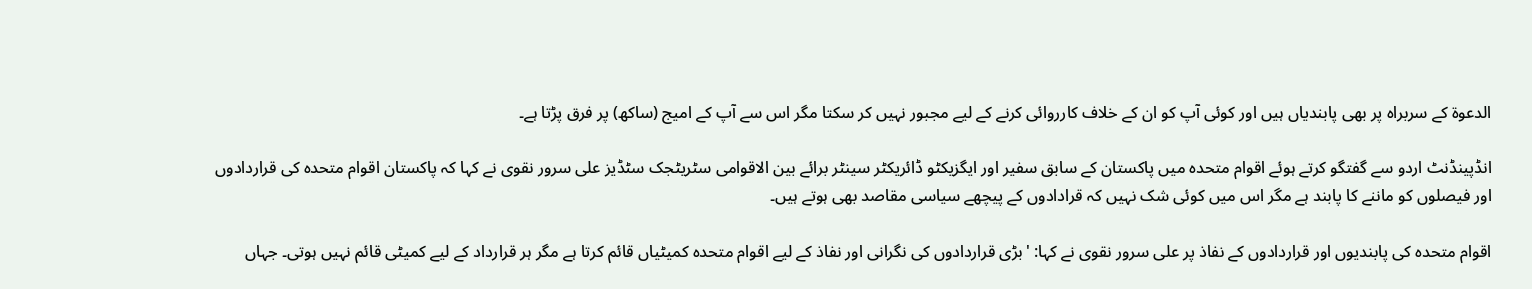الدعوۃ کے سربراہ پر بھی پابندیاں ہیں اور کوئی آپ کو ان کے خلاف کارروائی کرنے کے لیے مجبور نہیں کر سکتا مگر اس سے آپ کے امیج (ساکھ) پر فرق پڑتا ہے۔

انڈپینڈنٹ اردو سے گفتگو کرتے ہوئے اقوام متحدہ میں پاکستان کے سابق سفیر اور ایگزیکٹو ڈائریکٹر سینٹر برائے بین الاقوامی سٹریٹجک سٹڈیز علی سرور نقوی نے کہا کہ پاکستان اقوام متحدہ کی قراردادوں اور فیصلوں کو ماننے کا پابند ہے مگر اس میں کوئی شک نہیں کہ قرادادوں کے پیچھے سیاسی مقاصد بھی ہوتے ہیں۔

اقوام متحدہ کی پابندیوں اور قراردادوں کے نفاذ پر علی سرور نقوی نے کہا: 'بڑی قراردادوں کی نگرانی اور نفاذ کے لیے اقوام متحدہ کمیٹیاں قائم کرتا ہے مگر ہر قرارداد کے لیے کمیٹی قائم نہیں ہوتی۔ جہاں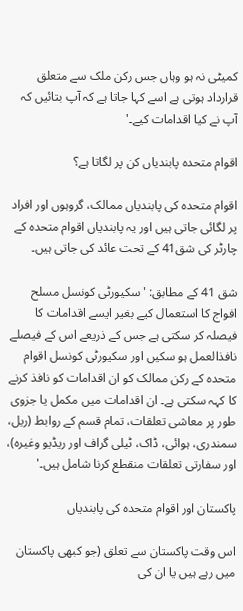کمیٹی نہ ہو وہاں جس رکن ملک سے متعلق قرارداد ہوتی ہے اسے کہا جاتا ہے کہ آپ بتائیں کہ آپ نے کیا اقدامات کیے۔'

اقوام متحدہ پابندیاں کن پر لگاتا ہے؟

اقوام متحدہ کی پابندیاں ممالک، گروہوں اور افراد پر لگائی جاتی ہیں اور یہ پابندیاں اقوام متحدہ کے چارٹر کی شق41 کے تحت عائد کی جاتی ہیں۔

شق 41 کے مطابق: 'سکیورٹی کونسل مسلح افواج کا استعمال کیے بغیر ایسے اقدامات کا فیصلہ کر سکتی ہے جس کے ذریعے اس کے فیصلے نافذالعمل ہو سکیں اور سکیورٹی کونسل اقوام متحدہ کے رکن ممالک کو ان اقدامات کو نافذ کرنے کا کہہ سکتی ہے۔ ان اقدامات میں مکمل یا جزوی طور پر معاشی تعلقات، تمام قسم کے روابط (ریل، سمندری، ہوائی، ڈاک، ٹیلی گراف اور ریڈیو وغیرہ)، اور سفارتی تعلقات منقطع کرنا شامل ہیں۔'

پاکستان اور اقوام متحدہ کی پابندیاں

اس وقت پاکستان سے تعلق (جو کبھی پاکستان میں رہے ہیں یا ان کی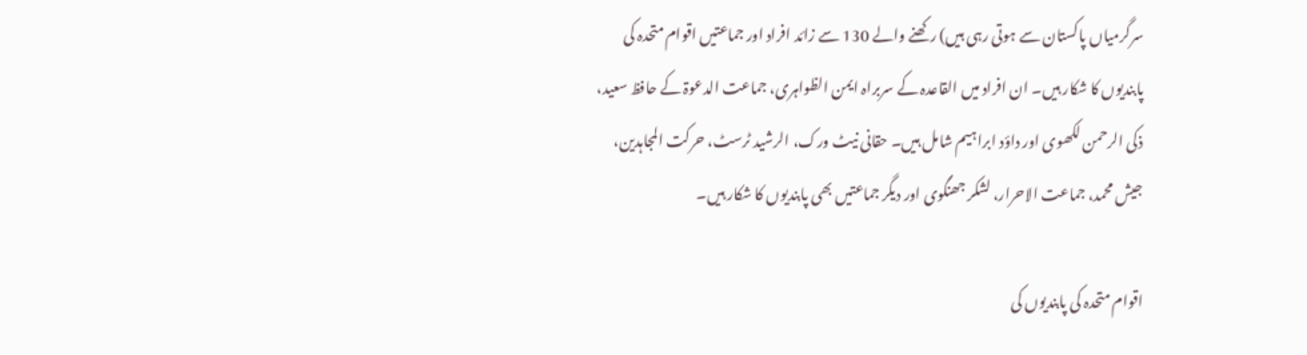سرگرمیاں پاکستان سے ہوتی رہی ہیں) رکھنے والے 130 سے زائد افراد اور جماعتیں اقوام متحدہ کی پابندیوں کا شکار ہیں۔ ان افراد میں القاعدہ کے سربراہ ایمن الظواہری، جماعت الدعوۃ کے حافظ سعید، ذکی الرحمن لکھوی اور داؤد ابراہیم شامل ہیں۔ حقانی نیٹ ورک، الرشید ٹرسٹ، حرکت المجاہدین، جیش محمد، جماعت الاحرار، لشکر جھنگوی اور دیگر جماعتیں بھی پابندیوں کا شکار ہیں۔

اقوام متحدہ کی پابندیوں کی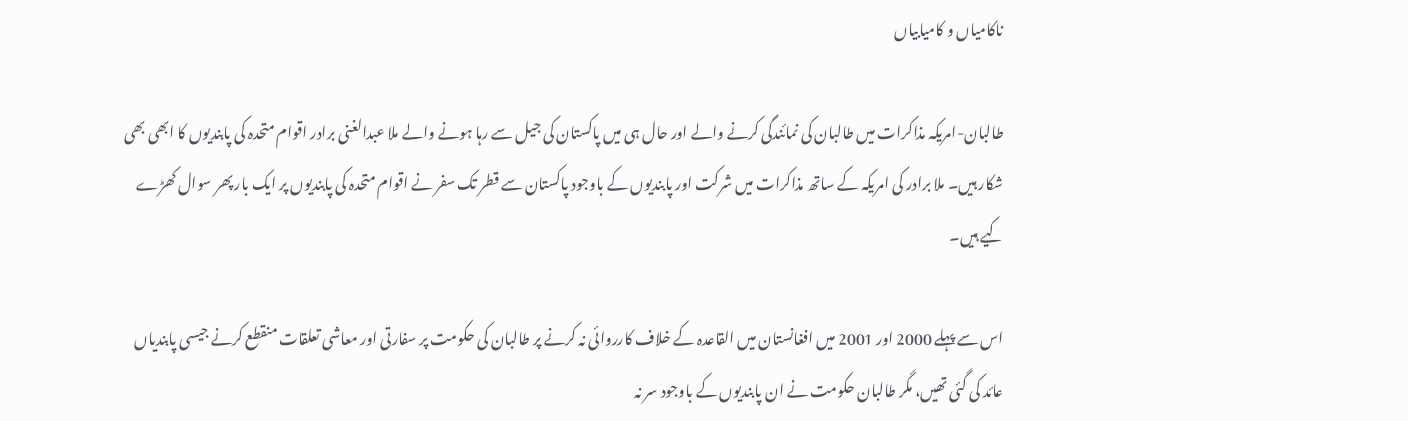ناکامیاں و کامیابیاں

طالبان-امریکہ مذاکرات میں طالبان کی نمائندگی کرنے والے اور حال ہی میں پاکستان کی جیل سے رہا ہونے والے ملا عبدالغنی برادر اقوام متحدہ کی پابندیوں کا ابھی بھی شکار ہیں۔ ملا برادر کی امریکہ کے ساتھ مذاکرات میں شرکت اور پابندیوں کے باوجود پاکستان سے قطر تک سفر نے اقوام متحدہ کی پابندیوں پر ایک بار پھر سوال کھڑے کیے ہیں۔

اس سے پہلے 2000 اور 2001 میں افغانستان میں القاعدہ کے خلاف کارروائی نہ کرنے پر طالبان کی حکومت پر سفارتی اور معاشی تعلقات منقطع کرنے جیسی پابندیاں عائد کی گئی تھیں، مگر طالبان حکومت نے ان پابندیوں کے باوجود سر نہ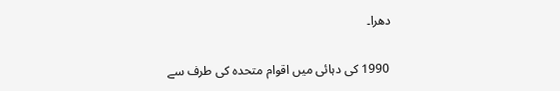دھرا۔

 1990 کی دہائی میں اقوام متحدہ کی طرف سے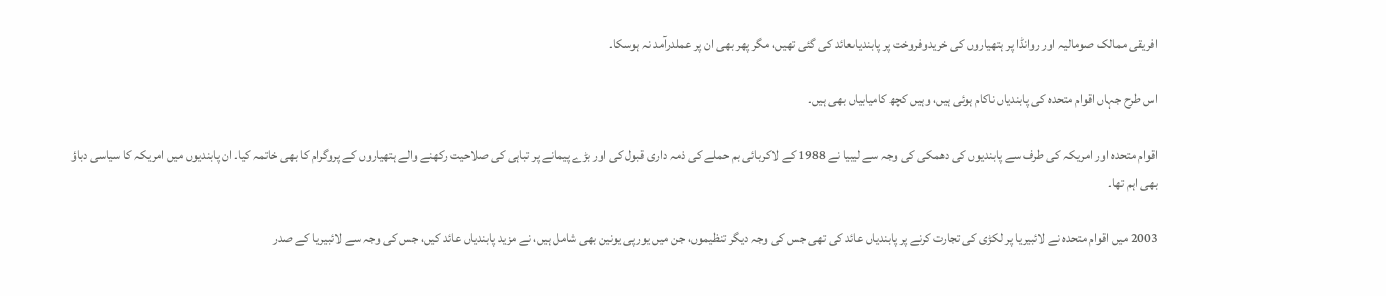افریقی ممالک صومالیہ اور روانڈا پر ہتھیاروں کی خریدوفروخت پر پابندیاںعائد کی گئی تھیں، مگر پھر بھی ان پر عملدرآمد نہ ہوسکا۔

اس طرح جہاں اقوام متحدہ کی پابندیاں ناکام ہوئی ہیں، وہیں کچھ کامیابیاں بھی ہیں۔

اقوام متحدہ اور امریکہ کی طرف سے پابندیوں کی دھمکی کی وجہ سے لیبیا نے 1988 کے لاکربائی بم حملے کی ذمہ داری قبول کی اور بڑے پیمانے پر تباہی کی صلاحیت رکھنے والے ہتھیاروں کے پروگرام کا بھی خاتمہ کیا۔ ان پابندیوں میں امریکہ کا سیاسی دباؤ بھی اہم تھا۔

2003 میں اقوام متحدہ نے لائبیریا پر لکڑی کی تجارت کرنے پر پابندیاں عائد کی تھی جس کی وجہ دیگر تنظیموں، جن میں یورپی یونین بھی شامل ہیں، نے مزید پابندیاں عائد کیں، جس کی وجہ سے لائبیریا کے صدر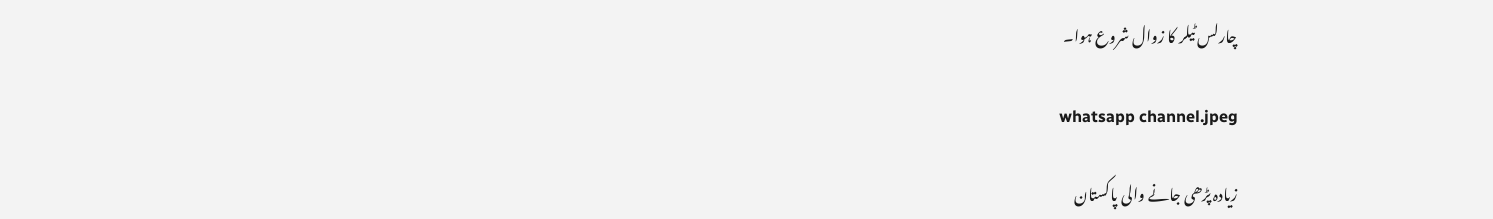چارلس ٹیلر کا زوال شروع ہوا۔

whatsapp channel.jpeg

زیادہ پڑھی جانے والی پاکستان